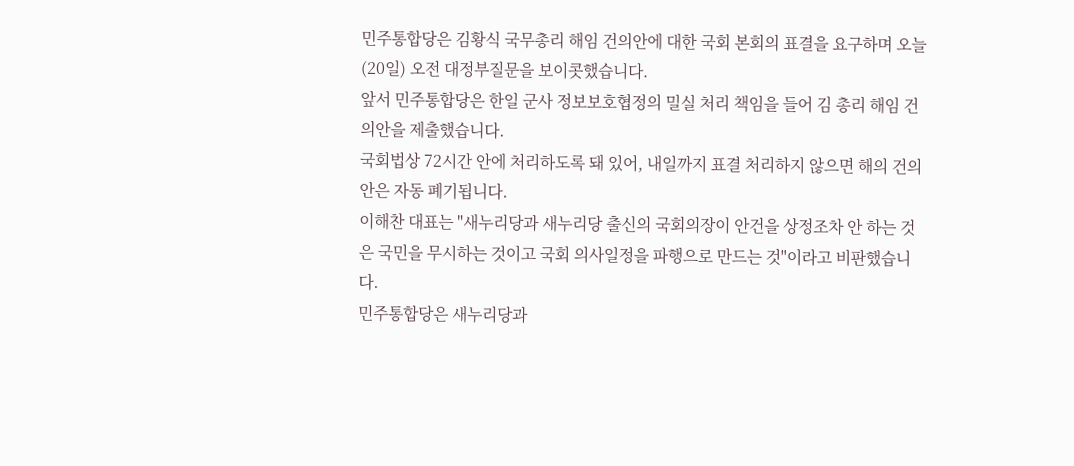민주통합당은 김황식 국무총리 해임 건의안에 대한 국회 본회의 표결을 요구하며 오늘(20일) 오전 대정부질문을 보이콧했습니다.
앞서 민주통합당은 한일 군사 정보보호협정의 밀실 처리 책임을 들어 김 총리 해임 건의안을 제출했습니다.
국회법상 72시간 안에 처리하도록 돼 있어, 내일까지 표결 처리하지 않으면 해의 건의안은 자동 폐기됩니다.
이해찬 대표는 "새누리당과 새누리당 출신의 국회의장이 안건을 상정조차 안 하는 것은 국민을 무시하는 것이고 국회 의사일정을 파행으로 만드는 것"이라고 비판했습니다.
민주통합당은 새누리당과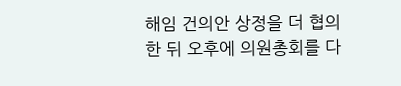해임 건의안 상정을 더 협의한 뒤 오후에 의원총회를 다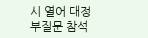시 열어 대정부질문 참석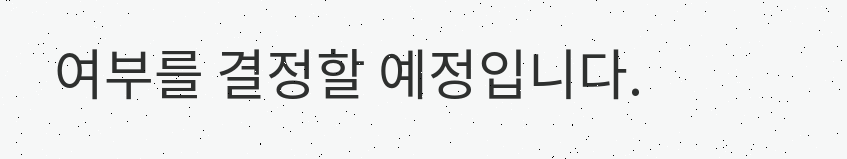여부를 결정할 예정입니다.